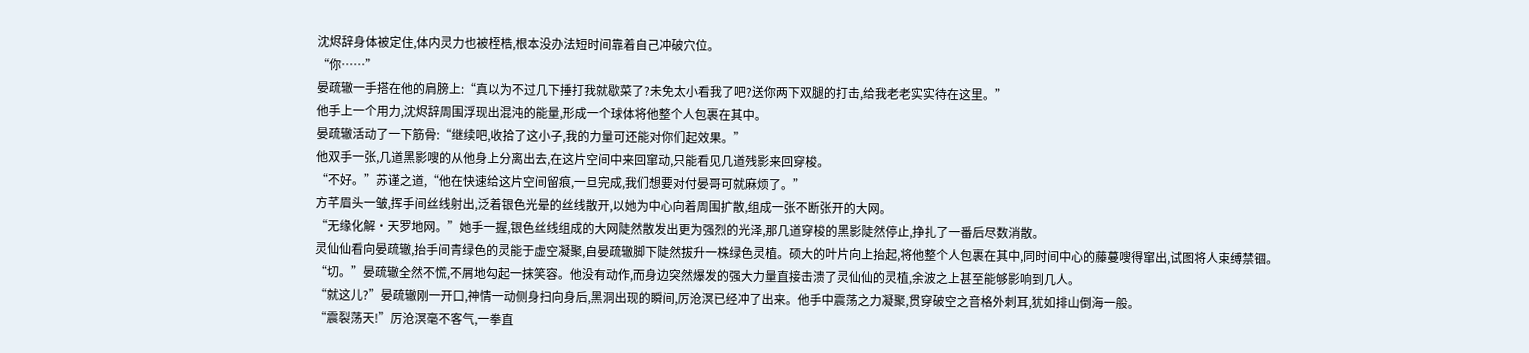沈烬辞身体被定住,体内灵力也被桎梏,根本没办法短时间靠着自己冲破穴位。
“你……”
晏疏辙一手搭在他的肩膀上:“真以为不过几下捶打我就歇菜了?未免太小看我了吧?送你两下双腿的打击,给我老老实实待在这里。”
他手上一个用力,沈烬辞周围浮现出混沌的能量,形成一个球体将他整个人包裹在其中。
晏疏辙活动了一下筋骨:“继续吧,收拾了这小子,我的力量可还能对你们起效果。”
他双手一张,几道黑影嗖的从他身上分离出去,在这片空间中来回窜动,只能看见几道残影来回穿梭。
“不好。”苏谨之道,“他在快速给这片空间留痕,一旦完成,我们想要对付晏哥可就麻烦了。”
方芊眉头一皱,挥手间丝线射出,泛着银色光晕的丝线散开,以她为中心向着周围扩散,组成一张不断张开的大网。
“无缘化解·天罗地网。”她手一握,银色丝线组成的大网陡然散发出更为强烈的光泽,那几道穿梭的黑影陡然停止,挣扎了一番后尽数消散。
灵仙仙看向晏疏辙,抬手间青绿色的灵能于虚空凝聚,自晏疏辙脚下陡然拔升一株绿色灵植。硕大的叶片向上抬起,将他整个人包裹在其中,同时间中心的藤蔓嗖得窜出,试图将人束缚禁锢。
“切。”晏疏辙全然不慌,不屑地勾起一抹笑容。他没有动作,而身边突然爆发的强大力量直接击溃了灵仙仙的灵植,余波之上甚至能够影响到几人。
“就这儿?”晏疏辙刚一开口,神情一动侧身扫向身后,黑洞出现的瞬间,厉沧溟已经冲了出来。他手中震荡之力凝聚,贯穿破空之音格外刺耳,犹如排山倒海一般。
“震裂荡天!”厉沧溟毫不客气,一拳直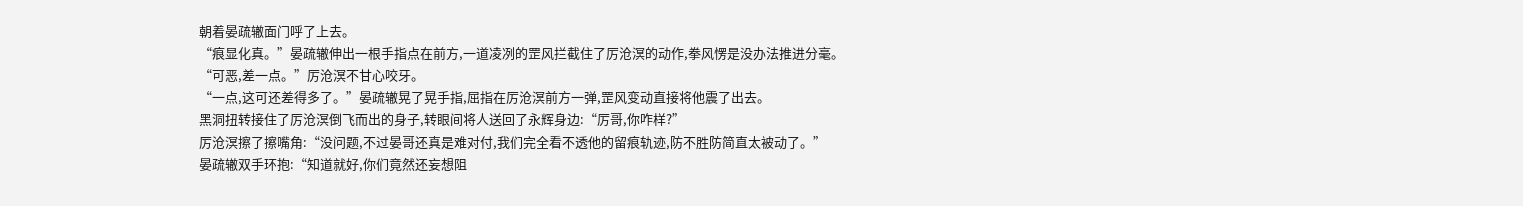朝着晏疏辙面门呼了上去。
“痕显化真。”晏疏辙伸出一根手指点在前方,一道凌冽的罡风拦截住了厉沧溟的动作,拳风愣是没办法推进分毫。
“可恶,差一点。”厉沧溟不甘心咬牙。
“一点,这可还差得多了。”晏疏辙晃了晃手指,屈指在厉沧溟前方一弹,罡风变动直接将他震了出去。
黑洞扭转接住了厉沧溟倒飞而出的身子,转眼间将人送回了永辉身边:“厉哥,你咋样?”
厉沧溟擦了擦嘴角:“没问题,不过晏哥还真是难对付,我们完全看不透他的留痕轨迹,防不胜防简直太被动了。”
晏疏辙双手环抱:“知道就好,你们竟然还妄想阻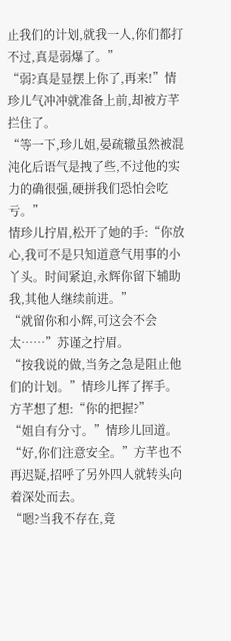止我们的计划,就我一人,你们都打不过,真是弱爆了。”
“弱?真是显摆上你了,再来!”情珍儿气冲冲就准备上前,却被方芊拦住了。
“等一下,珍儿姐,晏疏辙虽然被混沌化后语气是拽了些,不过他的实力的确很强,硬拼我们恐怕会吃亏。”
情珍儿拧眉,松开了她的手:“你放心,我可不是只知道意气用事的小丫头。时间紧迫,永辉你留下辅助我,其他人继续前进。”
“就留你和小辉,可这会不会太……”苏谨之拧眉。
“按我说的做,当务之急是阻止他们的计划。”情珍儿挥了挥手。
方芊想了想:“你的把握?”
“姐自有分寸。”情珍儿回道。
“好,你们注意安全。”方芊也不再迟疑,招呼了另外四人就转头向着深处而去。
“嗯?当我不存在,竟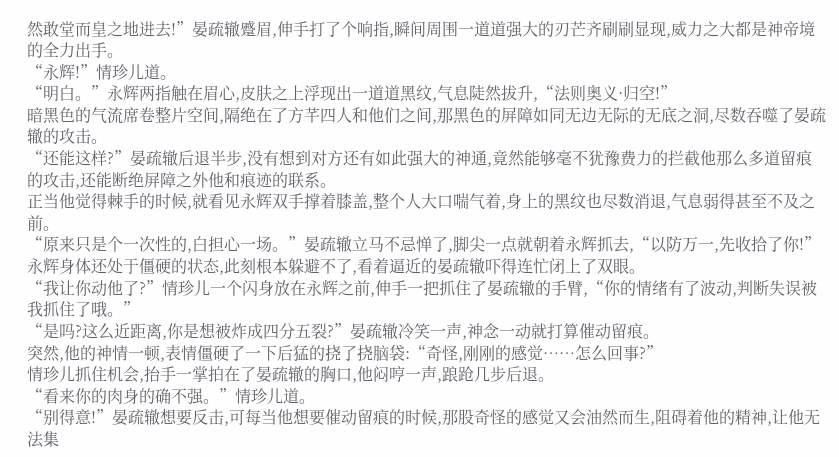然敢堂而皇之地进去!”晏疏辙蹙眉,伸手打了个响指,瞬间周围一道道强大的刃芒齐刷刷显现,威力之大都是神帝境的全力出手。
“永辉!”情珍儿道。
“明白。”永辉两指触在眉心,皮肤之上浮现出一道道黑纹,气息陡然拔升,“法则奥义·归空!”
暗黑色的气流席卷整片空间,隔绝在了方芊四人和他们之间,那黑色的屏障如同无边无际的无底之洞,尽数吞噬了晏疏辙的攻击。
“还能这样?”晏疏辙后退半步,没有想到对方还有如此强大的神通,竟然能够毫不犹豫费力的拦截他那么多道留痕的攻击,还能断绝屏障之外他和痕迹的联系。
正当他觉得棘手的时候,就看见永辉双手撑着膝盖,整个人大口喘气着,身上的黑纹也尽数消退,气息弱得甚至不及之前。
“原来只是个一次性的,白担心一场。”晏疏辙立马不忌惮了,脚尖一点就朝着永辉抓去,“以防万一,先收拾了你!”
永辉身体还处于僵硬的状态,此刻根本躲避不了,看着逼近的晏疏辙吓得连忙闭上了双眼。
“我让你动他了?”情珍儿一个闪身放在永辉之前,伸手一把抓住了晏疏辙的手臂,“你的情绪有了波动,判断失误被我抓住了哦。”
“是吗?这么近距离,你是想被炸成四分五裂?”晏疏辙冷笑一声,神念一动就打算催动留痕。
突然,他的神情一顿,表情僵硬了一下后猛的挠了挠脑袋:“奇怪,刚刚的感觉……怎么回事?”
情珍儿抓住机会,抬手一掌拍在了晏疏辙的胸口,他闷哼一声,踉跄几步后退。
“看来你的肉身的确不强。”情珍儿道。
“别得意!”晏疏辙想要反击,可每当他想要催动留痕的时候,那股奇怪的感觉又会油然而生,阻碍着他的精神,让他无法集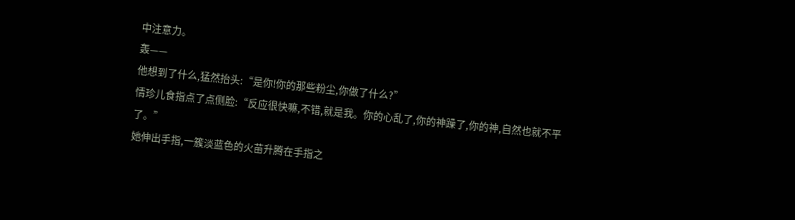中注意力。
轰——
他想到了什么,猛然抬头:“是你!你的那些粉尘,你做了什么?”
情珍儿食指点了点侧脸:“反应很快嘛,不错,就是我。你的心乱了,你的神躁了,你的神,自然也就不平了。”
她伸出手指,一簇淡蓝色的火苗升腾在手指之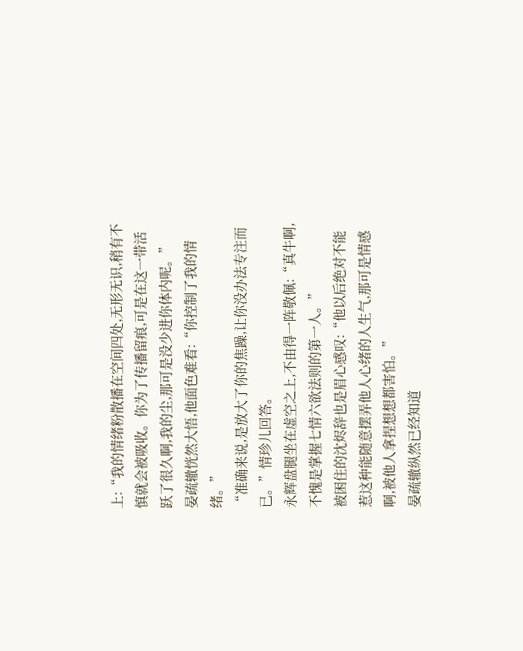上:“我的情绪粉散播在空间四处,无形无识,稍有不慎就会被吸收。你为了传播留痕,可是在这一带活跃了很久啊,我的尘,那可是没少进你体内呢。”
晏疏辙恍然大悟,他面色难看:“你控制了我的情绪。”
“准确来说,是放大了你的焦躁,让你没办法专注而已。”情珍儿回答。
永辉盘腿坐在虚空之上,不由得一阵敬佩:“真牛啊,不愧是掌握七情六欲法则的第一人。”
被困住的沈烬辞也是眉心感叹:“他以后绝对不能惹这种能随意摆弄他人心绪的人生气,那可是情感啊,被他人拿捏想想都害怕。”
晏疏辙纵然已经知道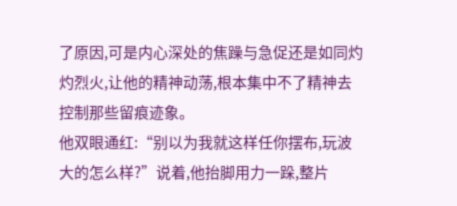了原因,可是内心深处的焦躁与急促还是如同灼灼烈火,让他的精神动荡,根本集中不了精神去控制那些留痕迹象。
他双眼通红:“别以为我就这样任你摆布,玩波大的怎么样?”说着,他抬脚用力一跺,整片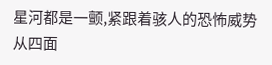星河都是一颤,紧跟着骇人的恐怖威势从四面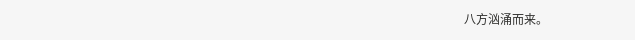八方汹涌而来。